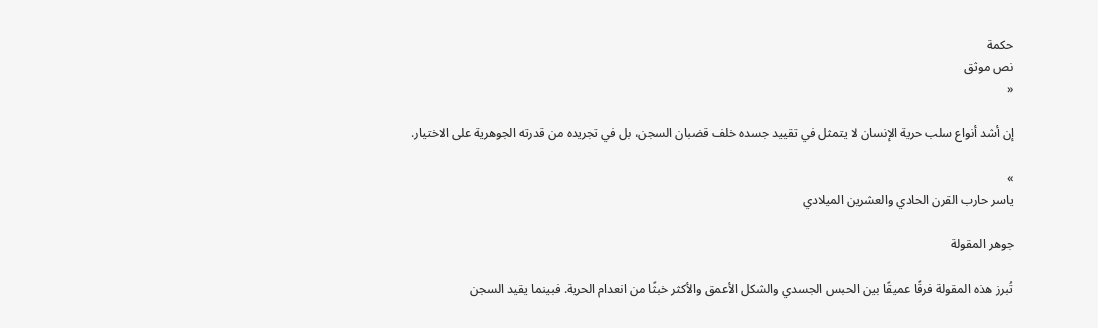حكمة
نص موثق
«

إن أشد أنواع سلب حرية الإنسان لا يتمثل في تقييد جسده خلف قضبان السجن، بل في تجريده من قدرته الجوهرية على الاختيار.

»
ياسر حارب القرن الحادي والعشرين الميلادي

جوهر المقولة

تُبرز هذه المقولة فرقًا عميقًا بين الحبس الجسدي والشكل الأعمق والأكثر خبثًا من انعدام الحرية. فبينما يقيد السجن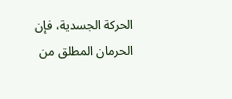الحركة الجسدية، فإن الحرمان المطلق من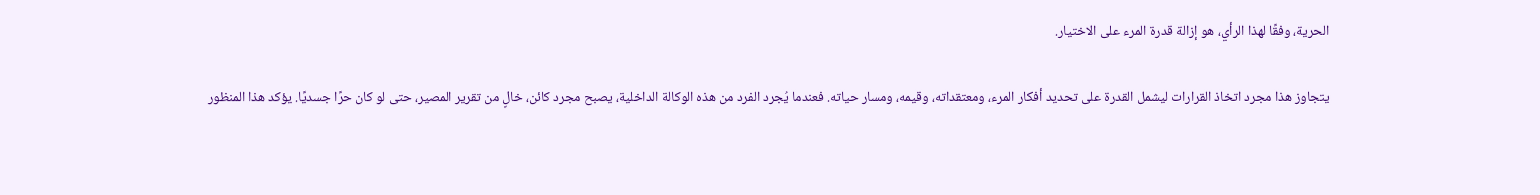الحرية، وفقًا لهذا الرأي، هو إزالة قدرة المرء على الاختيار.

يتجاوز هذا مجرد اتخاذ القرارات ليشمل القدرة على تحديد أفكار المرء، ومعتقداته، وقيمه، ومسار حياته. فعندما يُجرد الفرد من هذه الوكالة الداخلية، يصبح مجرد كائن، خالٍ من تقرير المصير، حتى لو كان حرًا جسديًا. يؤكد هذا المنظور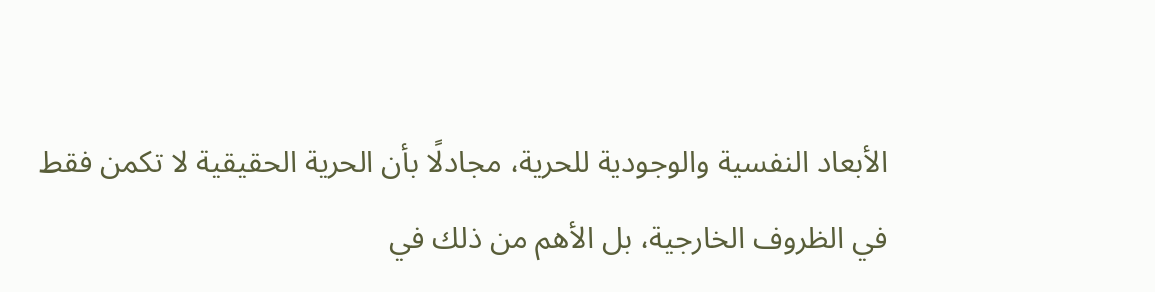الأبعاد النفسية والوجودية للحرية، مجادلًا بأن الحرية الحقيقية لا تكمن فقط في الظروف الخارجية، بل الأهم من ذلك في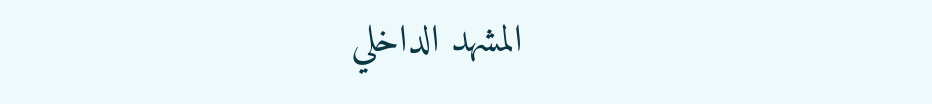المشهد الداخلي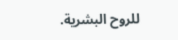للروح البشرية.